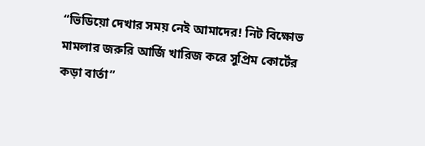“ভিডিয়ো দেখার সময় নেই আমাদের! নিট বিক্ষোভ মামলার জরুরি আর্জি খারিজ করে সুপ্রিম কোর্টের কড়া বার্তা”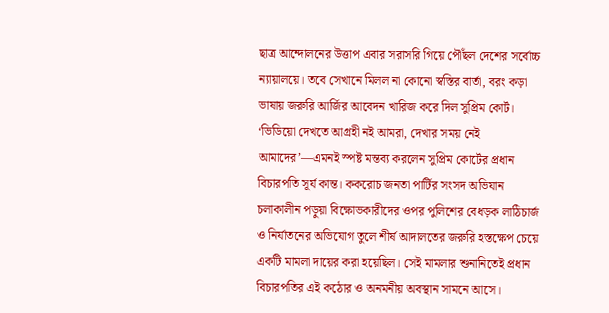ছাত্র আন্দোলনের উত্তাপ এবার সরাসরি গিয়ে পৌঁছল দেশের সর্বোচ্চ ন্যায়ালয়ে। তবে সেখানে মিলল না কোনো স্বস্তির বার্তা, বরং কড়া ভাষায় জরুরি আর্জির আবেদন খারিজ করে দিল সুপ্রিম কোর্ট। ‘ভিডিয়ো দেখতে আগ্রহী নই আমরা, দেখার সময় নেই আমাদের’—এমনই স্পষ্ট মন্তব্য করলেন সুপ্রিম কোর্টের প্রধান বিচারপতি সূর্য কান্ত। ককরোচ জনতা পার্টির সংসদ অভিযান চলাকালীন পড়ুয়া বিক্ষোভকারীদের ওপর পুলিশের বেধড়ক লাঠিচার্জ ও নির্যাতনের অভিযোগ তুলে শীর্ষ আদালতের জরুরি হস্তক্ষেপ চেয়ে একটি মামলা দায়ের করা হয়েছিল। সেই মামলার শুনানিতেই প্রধান বিচারপতির এই কঠোর ও অনমনীয় অবস্থান সামনে আসে।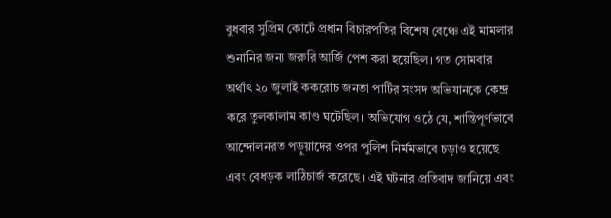বুধবার সুপ্রিম কোর্টে প্রধান বিচারপতির বিশেষ বেঞ্চে এই মামলার শুনানির জন্য জরুরি আর্জি পেশ করা হয়েছিল। গত সোমবার অর্থাৎ ২০ জুলাই ককরোচ জনতা পার্টির সংসদ অভিযানকে কেন্দ্র করে তুলকালাম কাণ্ড ঘটেছিল। অভিযোগ ওঠে যে, শান্তিপূর্ণভাবে আন্দোলনরত পড়ুয়াদের ওপর পুলিশ নির্মমভাবে চড়াও হয়েছে এবং বেধড়ক লাঠিচার্জ করেছে। এই ঘটনার প্রতিবাদ জানিয়ে এবং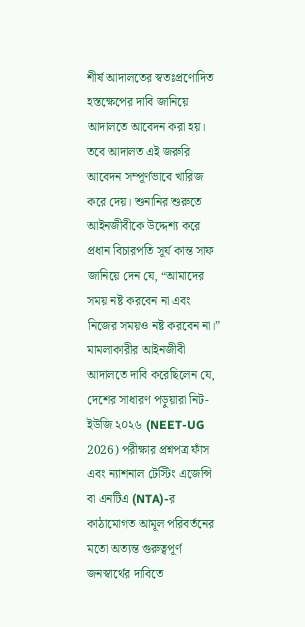শীর্ষ আদালতের স্বতঃপ্রণোদিত হস্তক্ষেপের দাবি জানিয়ে আদালতে আবেদন করা হয়। তবে আদালত এই জরুরি আবেদন সম্পূর্ণভাবে খারিজ করে দেয়। শুনানির শুরুতে আইনজীবীকে উদ্দেশ্য করে প্রধান বিচারপতি সূর্য কান্ত সাফ জানিয়ে দেন যে, “আমাদের সময় নষ্ট করবেন না এবং নিজের সময়ও নষ্ট করবেন না।”
মামলাকারীর আইনজীবী আদালতে দাবি করেছিলেন যে, দেশের সাধারণ পড়ুয়ারা নিট-ইউজি ২০২৬ (NEET-UG 2026) পরীক্ষার প্রশ্নপত্র ফাঁস এবং ন্যাশনাল টেস্টিং এজেন্সি বা এনটিএ (NTA)-র কাঠামোগত আমূল পরিবর্তনের মতো অত্যন্ত গুরুত্বপূর্ণ জনস্বার্থের দাবিতে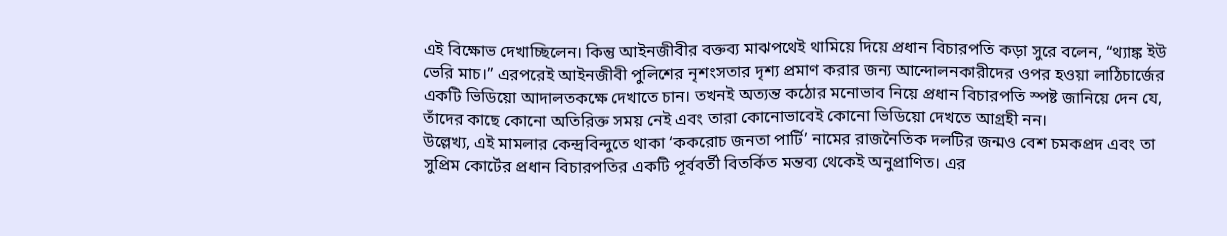এই বিক্ষোভ দেখাচ্ছিলেন। কিন্তু আইনজীবীর বক্তব্য মাঝপথেই থামিয়ে দিয়ে প্রধান বিচারপতি কড়া সুরে বলেন, “থ্যাঙ্ক ইউ ভেরি মাচ।” এরপরেই আইনজীবী পুলিশের নৃশংসতার দৃশ্য প্রমাণ করার জন্য আন্দোলনকারীদের ওপর হওয়া লাঠিচার্জের একটি ভিডিয়ো আদালতকক্ষে দেখাতে চান। তখনই অত্যন্ত কঠোর মনোভাব নিয়ে প্রধান বিচারপতি স্পষ্ট জানিয়ে দেন যে, তাঁদের কাছে কোনো অতিরিক্ত সময় নেই এবং তারা কোনোভাবেই কোনো ভিডিয়ো দেখতে আগ্রহী নন।
উল্লেখ্য, এই মামলার কেন্দ্রবিন্দুতে থাকা ‘ককরোচ জনতা পার্টি’ নামের রাজনৈতিক দলটির জন্মও বেশ চমকপ্রদ এবং তা সুপ্রিম কোর্টের প্রধান বিচারপতির একটি পূর্ববর্তী বিতর্কিত মন্তব্য থেকেই অনুপ্রাণিত। এর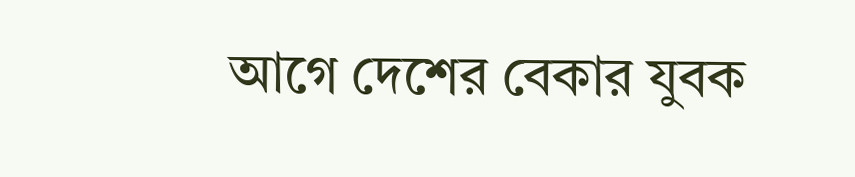আগে দেশের বেকার যুবক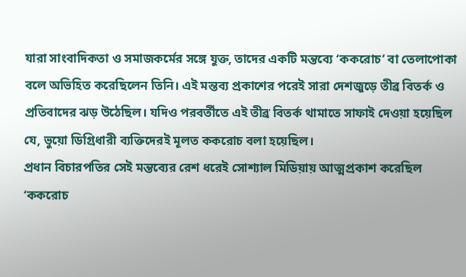যারা সাংবাদিকতা ও সমাজকর্মের সঙ্গে যুক্ত, তাদের একটি মন্তব্যে ‘ককরোচ’ বা তেলাপোকা বলে অভিহিত করেছিলেন তিনি। এই মন্তব্য প্রকাশের পরেই সারা দেশজুড়ে তীব্র বিতর্ক ও প্রতিবাদের ঝড় উঠেছিল। যদিও পরবর্তীতে এই তীব্র বিতর্ক থামাতে সাফাই দেওয়া হয়েছিল যে, ভুয়ো ডিগ্রিধারী ব্যক্তিদেরই মূলত ককরোচ বলা হয়েছিল।
প্রধান বিচারপতির সেই মন্তব্যের রেশ ধরেই সোশ্যাল মিডিয়ায় আত্মপ্রকাশ করেছিল ‘ককরোচ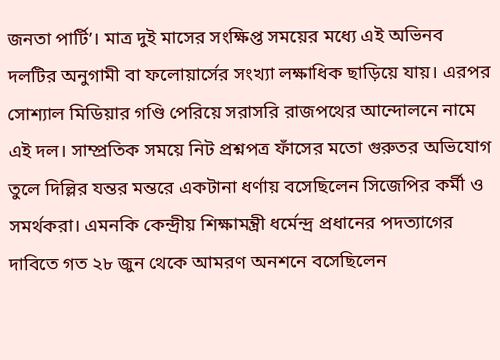জনতা পার্টি’। মাত্র দুই মাসের সংক্ষিপ্ত সময়ের মধ্যে এই অভিনব দলটির অনুগামী বা ফলোয়ার্সের সংখ্যা লক্ষাধিক ছাড়িয়ে যায়। এরপর সোশ্যাল মিডিয়ার গণ্ডি পেরিয়ে সরাসরি রাজপথের আন্দোলনে নামে এই দল। সাম্প্রতিক সময়ে নিট প্রশ্নপত্র ফাঁসের মতো গুরুতর অভিযোগ তুলে দিল্লির যন্তর মন্তরে একটানা ধর্ণায় বসেছিলেন সিজেপির কর্মী ও সমর্থকরা। এমনকি কেন্দ্রীয় শিক্ষামন্ত্রী ধর্মেন্দ্র প্রধানের পদত্যাগের দাবিতে গত ২৮ জুন থেকে আমরণ অনশনে বসেছিলেন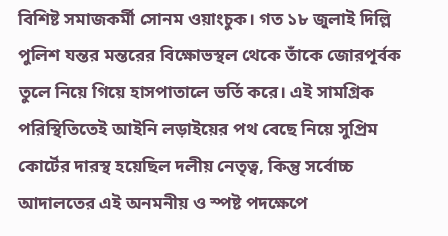বিশিষ্ট সমাজকর্মী সোনম ওয়াংচুক। গত ১৮ জুলাই দিল্লি পুলিশ যন্তর মন্তরের বিক্ষোভস্থল থেকে তাঁকে জোরপূর্বক তুলে নিয়ে গিয়ে হাসপাতালে ভর্তি করে। এই সামগ্রিক পরিস্থিতিতেই আইনি লড়াইয়ের পথ বেছে নিয়ে সুপ্রিম কোর্টের দারস্থ হয়েছিল দলীয় নেতৃত্ব, কিন্তু সর্বোচ্চ আদালতের এই অনমনীয় ও স্পষ্ট পদক্ষেপে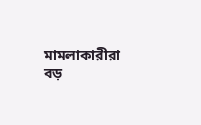মামলাকারীরা বড়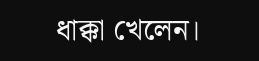ধাক্কা খেলেন।